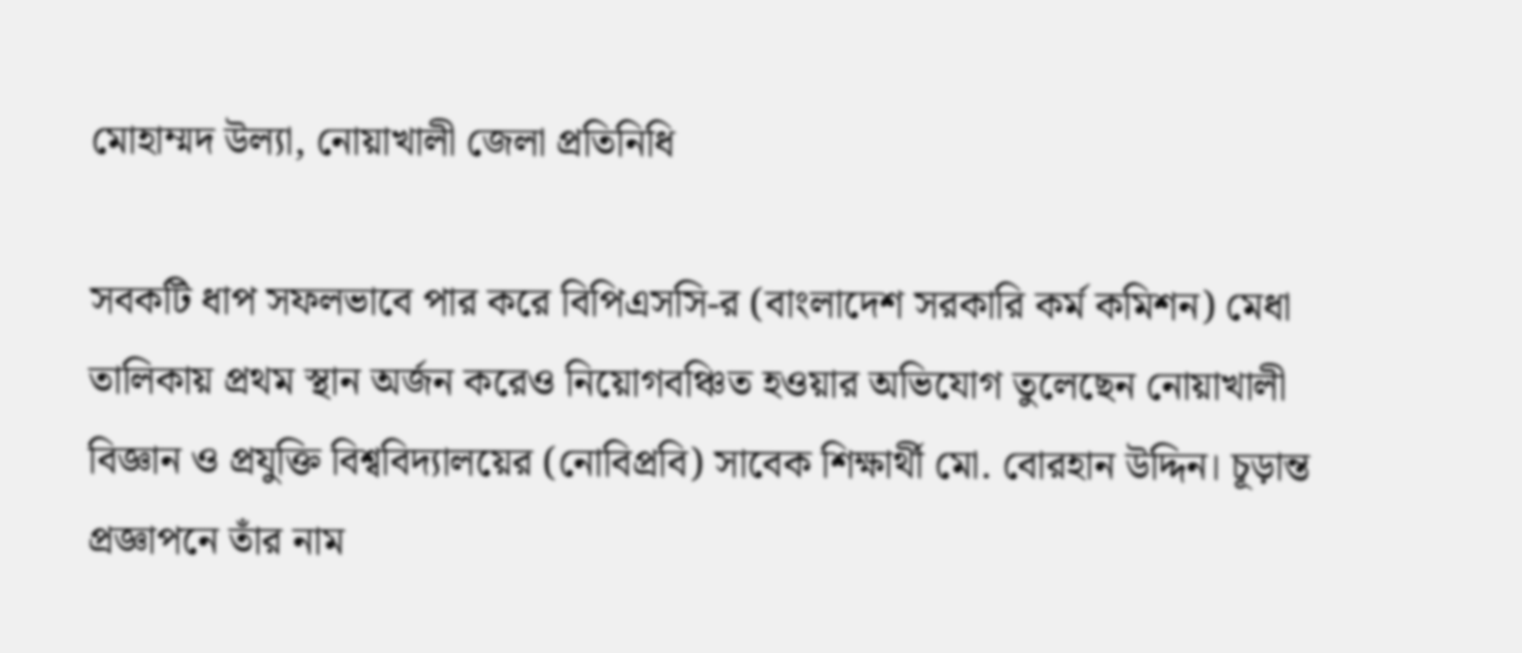মোহাম্মদ উল্যা, নোয়াখালী জেলা প্রতিনিধি

সবকটি ধাপ সফলভাবে পার করে বিপিএসসি-র (বাংলাদেশ সরকারি কর্ম কমিশন) মেধা তালিকায় প্রথম স্থান অর্জন করেও নিয়োগবঞ্চিত হওয়ার অভিযোগ তুলেছেন নোয়াখালী বিজ্ঞান ও প্রযুক্তি বিশ্ববিদ্যালয়ের (নোবিপ্রবি) সাবেক শিক্ষার্থী মো. বোরহান উদ্দিন। চূড়ান্ত প্রজ্ঞাপনে তাঁর নাম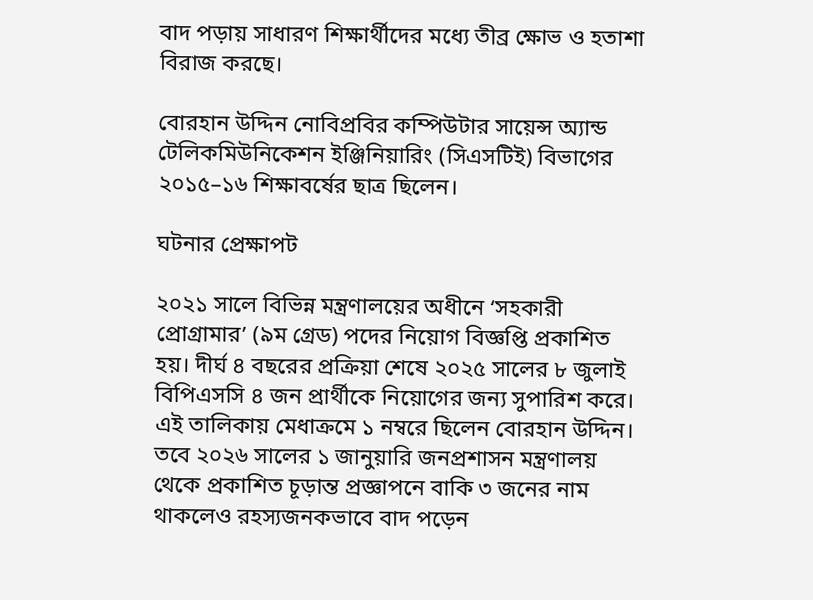বাদ পড়ায় সাধারণ শিক্ষার্থীদের মধ্যে তীব্র ক্ষোভ ও হতাশা বিরাজ করছে।

বোরহান উদ্দিন নোবিপ্রবির কম্পিউটার সায়েন্স অ্যান্ড টেলিকমিউনিকেশন ইঞ্জিনিয়ারিং (সিএসটিই) বিভাগের ২০১৫–১৬ শিক্ষাবর্ষের ছাত্র ছিলেন।

ঘটনার প্রেক্ষাপট

২০২১ সালে বিভিন্ন মন্ত্রণালয়ের অধীনে ‘সহকারী প্রোগ্রামার’ (৯ম গ্রেড) পদের নিয়োগ বিজ্ঞপ্তি প্রকাশিত হয়। দীর্ঘ ৪ বছরের প্রক্রিয়া শেষে ২০২৫ সালের ৮ জুলাই বিপিএসসি ৪ জন প্রার্থীকে নিয়োগের জন্য সুপারিশ করে। এই তালিকায় মেধাক্রমে ১ নম্বরে ছিলেন বোরহান উদ্দিন। তবে ২০২৬ সালের ১ জানুয়ারি জনপ্রশাসন মন্ত্রণালয় থেকে প্রকাশিত চূড়ান্ত প্রজ্ঞাপনে বাকি ৩ জনের নাম থাকলেও রহস্যজনকভাবে বাদ পড়েন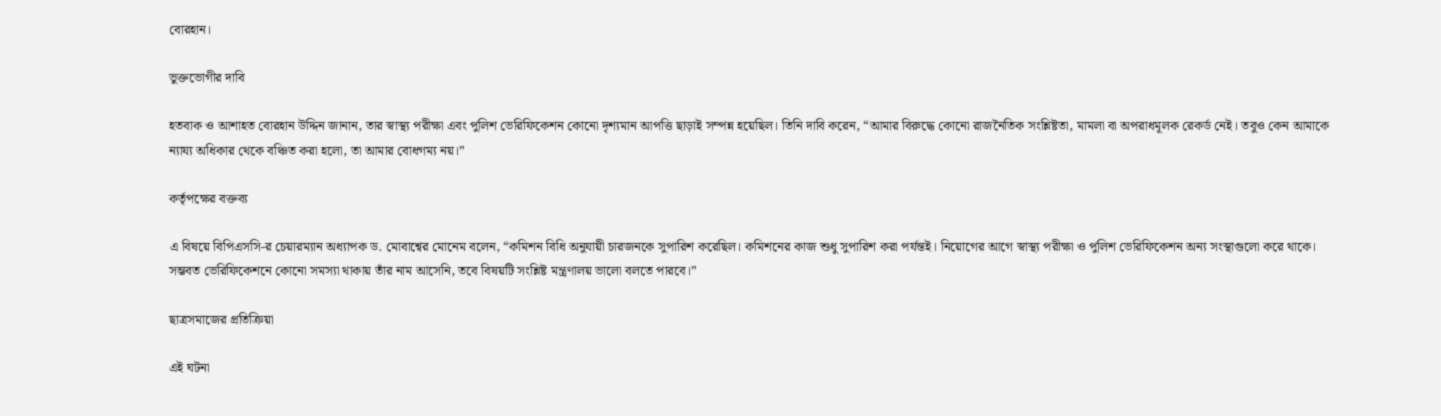বোরহান।

ভুক্তভোগীর দাবি

হতবাক ও আশাহত বোরহান উদ্দিন জানান, তার স্বাস্থ্য পরীক্ষা এবং পুলিশ ভেরিফিকেশন কোনো দৃশ্যমান আপত্তি ছাড়াই সম্পন্ন হয়েছিল। তিনি দাবি করেন, “আমার বিরুদ্ধে কোনো রাজনৈতিক সংশ্লিষ্টতা, মামলা বা অপরাধমূলক রেকর্ড নেই। তবুও কেন আমাকে ন্যায্য অধিকার থেকে বঞ্চিত করা হলো, তা আমার বোধগম্য নয়।”

কর্তৃপক্ষের বক্তব্য

এ বিষয়ে বিপিএসসি-র চেয়ারম্যান অধ্যাপক ড. মোবাশ্বের মোনেম বলেন, “কমিশন বিধি অনুযায়ী চারজনকে সুপারিশ করেছিল। কমিশনের কাজ শুধু সুপারিশ করা পর্যন্তই। নিয়োগের আগে স্বাস্থ্য পরীক্ষা ও পুলিশ ভেরিফিকেশন অন্য সংস্থাগুলো করে থাকে। সম্ভবত ভেরিফিকেশনে কোনো সমস্যা থাকায় তাঁর নাম আসেনি, তবে বিষয়টি সংশ্লিষ্ট মন্ত্রণালয় ভালো বলতে পারবে।”

ছাত্রসমাজের প্রতিক্রিয়া

এই ঘটনা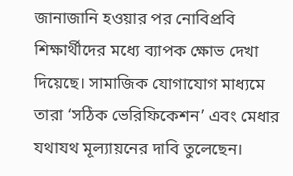জানাজানি হওয়ার পর নোবিপ্রবি শিক্ষার্থীদের মধ্যে ব্যাপক ক্ষোভ দেখা দিয়েছে। সামাজিক যোগাযোগ মাধ্যমে তারা ‘সঠিক ভেরিফিকেশন’ এবং মেধার যথাযথ মূল্যায়নের দাবি তুলেছেন।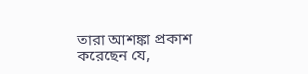তারা আশঙ্কা প্রকাশ করেছেন যে,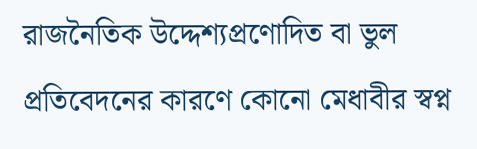রাজনৈতিক উদ্দেশ্যপ্রণোদিত বা ভুল প্রতিবেদনের কারণে কোনো মেধাবীর স্বপ্ন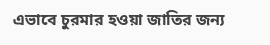এভাবে চুরমার হওয়া জাতির জন্য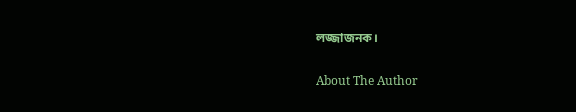লজ্জাজনক।

About The Author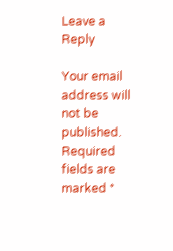Leave a Reply

Your email address will not be published. Required fields are marked *